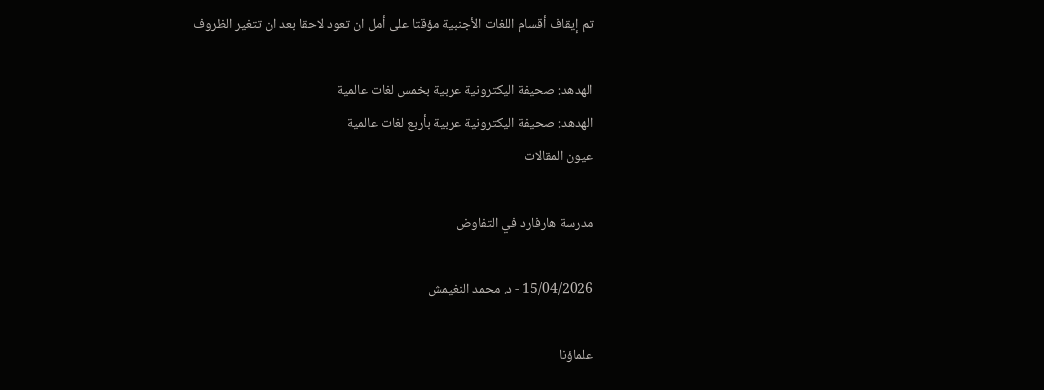تم إيقاف أقسام اللغات الأجنبية مؤقتا على أمل ان تعود لاحقا بعد ان تتغير الظروف

الهدهد: صحيفة اليكترونية عربية بخمس لغات عالمية
الهدهد: صحيفة اليكترونية عربية بأربع لغات عالمية
عيون المقالات

مدرسة هارفارد في التفاوض

15/04/2026 - د. محمد النغيمش

علماؤنا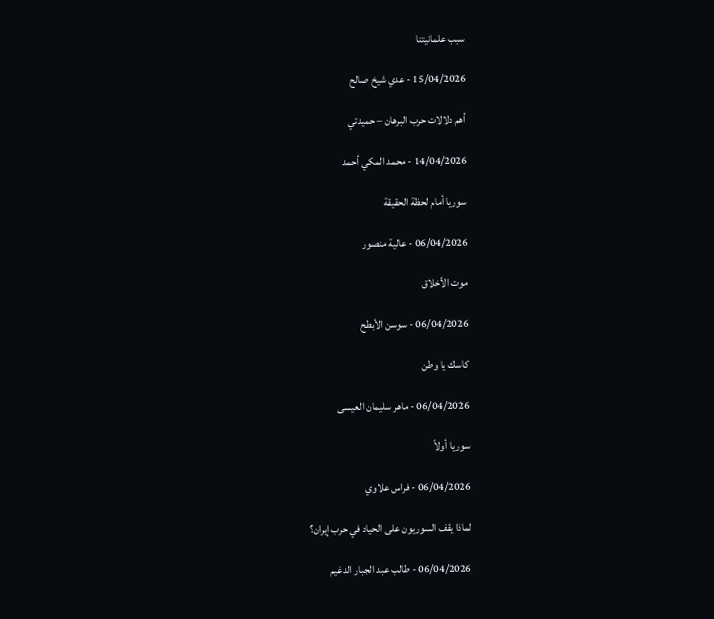سبب علمانيتنا

15/04/2026 - عدي شيخ صالح

أهم دلالات حرب البرهان – حميدتي

14/04/2026 - محمد المكي أحمد

سوريا أمام لحظة الحقيقة

06/04/2026 - عالية منصور

موت الأخلاق

06/04/2026 - سوسن الأبطح

كاسك يا وطن

06/04/2026 - ماهر سليمان العيسى

سوريا أولاً

06/04/2026 - فراس علاوي

لماذا يقف السوريون على الحياد في حرب إيران؟

06/04/2026 - طالب عبد الجبار الدغيم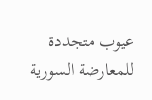عيوب متجددة للمعارضة السورية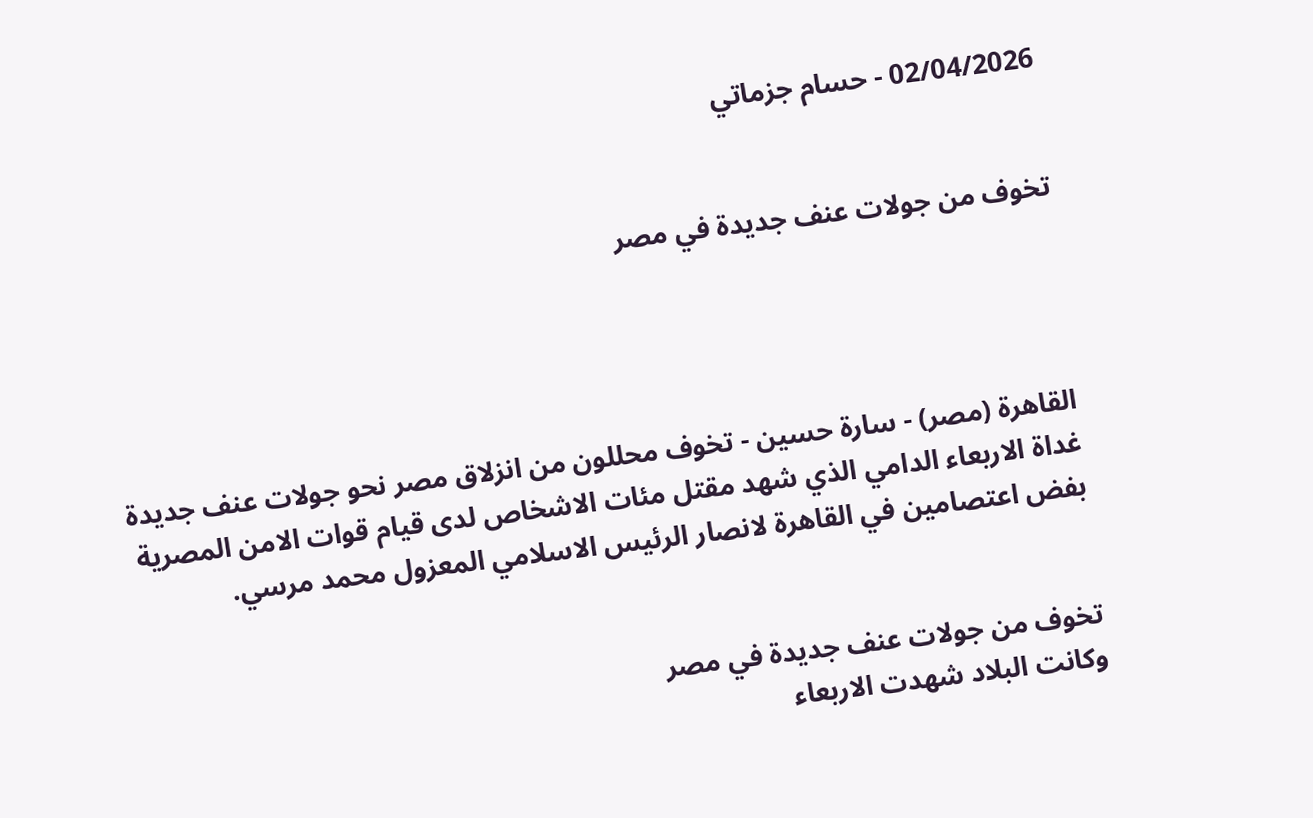02/04/2026 - حسام جزماتي


تخوف من جولات عنف جديدة في مصر




القاهرة (مصر) - سارة حسين - تخوف محللون من انزلاق مصر نحو جولات عنف جديدة غداة الاربعاء الدامي الذي شهد مقتل مئات الاشخاص لدى قيام قوات الامن المصرية بفض اعتصامين في القاهرة لانصار الرئيس الاسلامي المعزول محمد مرسي.


تخوف من جولات عنف جديدة في مصر
وكانت البلاد شهدت الاربعاء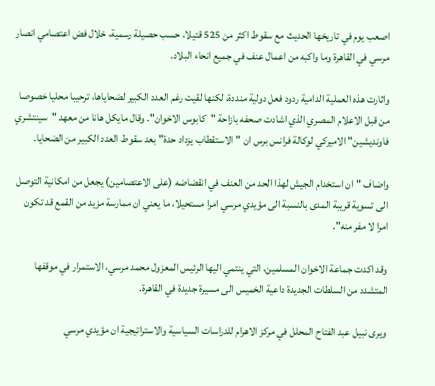اصعب يوم في تاريخها الحديث مع سقوط اكثر من 525 قتيلا، حسب حصيلة رسمية، خلال فض اعتصامي انصار مرسي في القاهرة وما واكبه من اعمال عنف في جميع انحاء البلاد.

واثارت هذه العملية الدامية ردود فعل دولية منددة، لكنها لقيت رغم العدد الكبير لضحاياها، ترحيبا محليا خصوصا من قبل الاعلام المصري الذي اشادت صحفه بازاحة "كابوس الاخوان". وقال مايكل هانا من معهد "سينتشري فاونديشين" الاميركي لوكالة فرانس برس ان "الاستقطاب يزداد حدة" بعد سقوط العدد الكبير من الضحايا.

واضاف "ان استخدام الجيش لهذا الحد من العنف في انقضاضه (على الاعتصامين) يجعل من امكانية التوصل الى تسوية قريبة المدى بالنسبة الى مؤيدي مرسي امرا مستحيلا، ما يعني ان ممارسة مزيد من القمع قد تكون امرا لا مفر منه".

وقد اكدت جماعة الاخوان المسلمين، التي ينتمي اليها الرئيس المعزول محمد مرسي، الاستمرار في موقفها المتشدد من السلطات الجديدة داعية الخميس الى مسيرة جديدة في القاهرة.

ويرى نبيل عبد الفتاح المحلل في مركز الاهرام للدراسات السياسية والاستراتيجية ان مؤيدي مرسي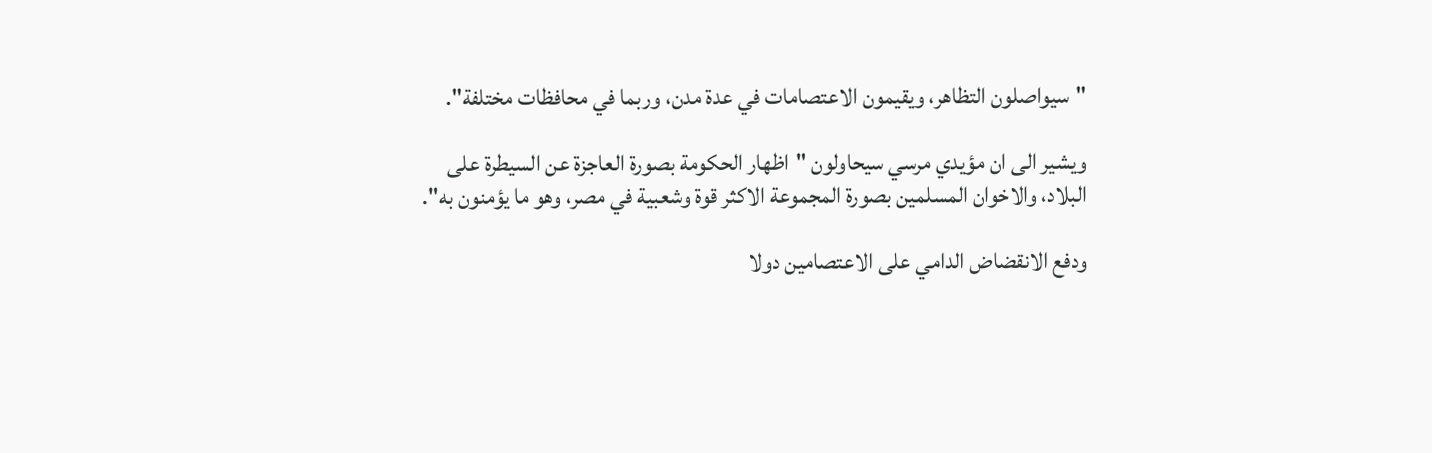"سيواصلون التظاهر، ويقيمون الاعتصامات في عدة مدن، وربما في محافظات مختلفة".

ويشير الى ان مؤيدي مرسي سيحاولون "اظهار الحكومة بصورة العاجزة عن السيطرة على البلاد، والاخوان المسلمين بصورة المجموعة الاكثر قوة وشعبية في مصر، وهو ما يؤمنون به".

ودفع الانقضاض الدامي على الاعتصامين دولا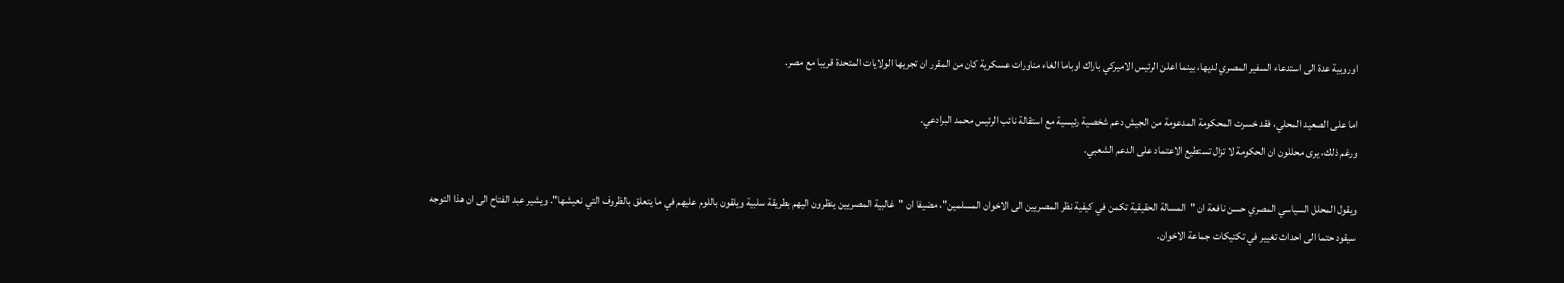اوروبية عدة الى استدعاء السفير المصري لديها، بينما اعلن الرئيس الاميركي باراك اوباما الغاء مناورات عسكرية كان من المقرر ان تجريها الولايات المتحدة قريبا مع مصر.

اما على الصعيد المحلي، فقد خسرت المحكومة المدعومة من الجيش دعم شخصية رئيسية مع استقالة نائب الرئيس محمد البرادعي.
ورغم ذلك، يرى محللون ان الحكومة لا تزال تستطيع الاعتماد على الدعم الشعبي.

ويقول المحلل السياسي المصري حسن نافعة ان "المسالة الحقيقية تكمن في كيفية نظر المصريين الى الاخوان المسلمين"، مضيفا ان "غالبية المصريين ينظرون اليهم بطريقة سلبية ويلقون باللوم عليهم في ما يتعلق بالظروف التي نعيشها". ويشير عبد الفتاح الى ان هذا التوجه سيقود حتما الى احداث تغيير في تكتيكات جماعة الاخوان.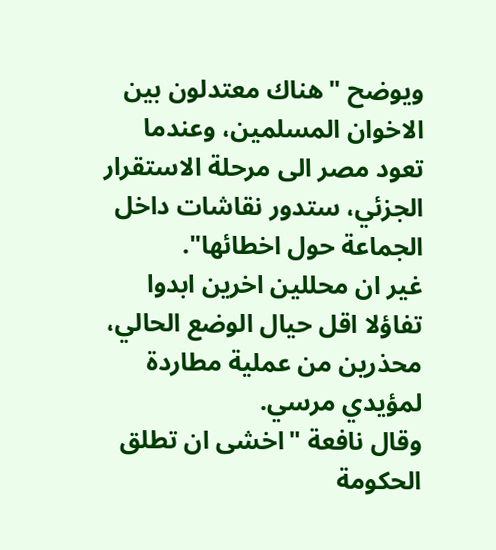ويوضح "هناك معتدلون بين الاخوان المسلمين، وعندما تعود مصر الى مرحلة الاستقرار الجزئي، ستدور نقاشات داخل الجماعة حول اخطائها".
غير ان محللين اخرين ابدوا تفاؤلا اقل حيال الوضع الحالي، محذرين من عملية مطاردة لمؤيدي مرسي.
وقال نافعة "اخشى ان تطلق الحكومة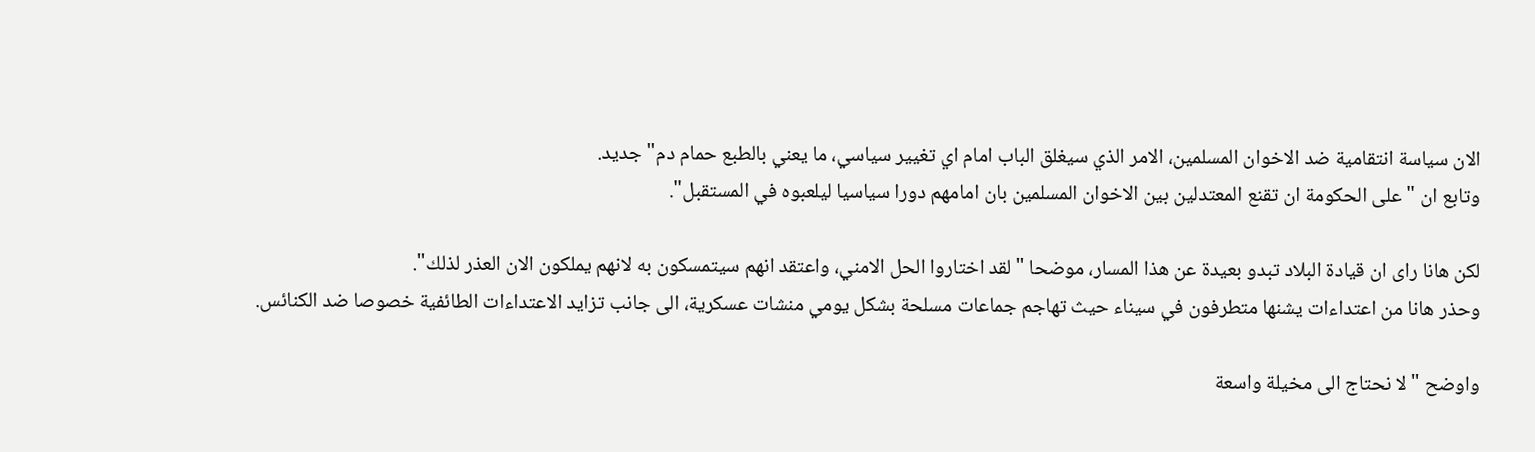الان سياسة انتقامية ضد الاخوان المسلمين، الامر الذي سيغلق الباب امام اي تغيير سياسي، ما يعني بالطبع حمام دم" جديد.
وتابع ان "على الحكومة ان تقنع المعتدلين بين الاخوان المسلمين بان امامهم دورا سياسيا ليلعبوه في المستقبل".

لكن هانا راى ان قيادة البلاد تبدو بعيدة عن هذا المسار، موضحا "لقد اختاروا الحل الامني، واعتقد انهم سيتمسكون به لانهم يملكون الان العذر لذلك".
وحذر هانا من اعتداءات يشنها متطرفون في سيناء حيث تهاجم جماعات مسلحة بشكل يومي منشات عسكرية، الى جانب تزايد الاعتداءات الطائفية خصوصا ضد الكنائس.

واوضح "لا نحتاج الى مخيلة واسعة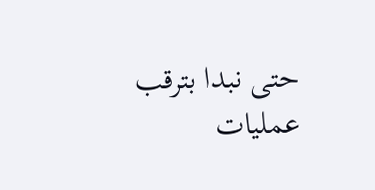حتى نبدا بترقب عمليات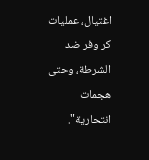اغتيال، عمليات كر وفر ضد الشرطة، وحتى هجمات انتحارية".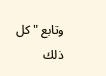وتابع "كل ذلك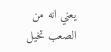يعني انه من الصعب تخيل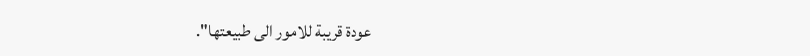عودة قريبة للامور الى طبيعتها".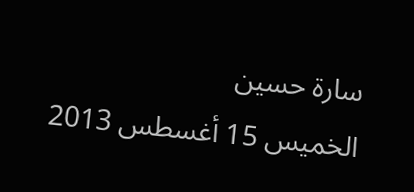سارة حسين
الخميس 15 أغسطس 2013